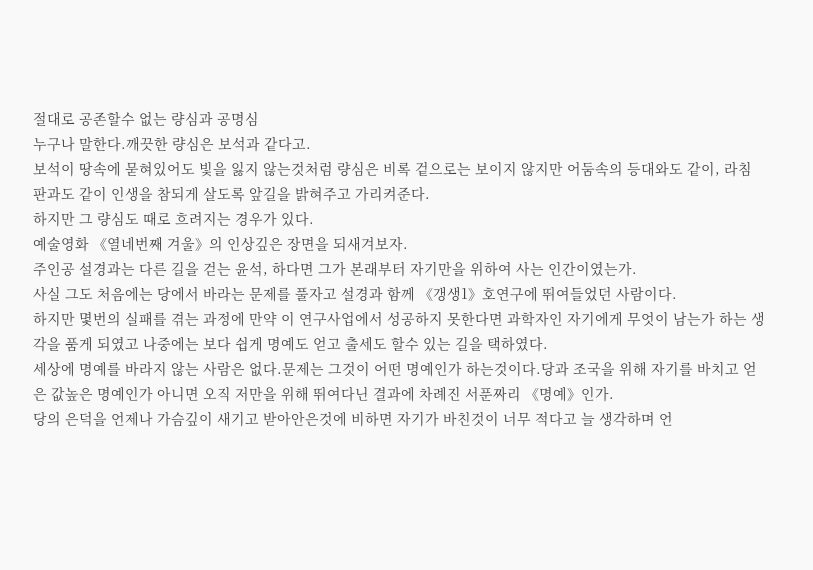절대로 공존할수 없는 량심과 공명심
누구나 말한다.깨끗한 량심은 보석과 같다고.
보석이 땅속에 묻혀있어도 빛을 잃지 않는것처럼 량심은 비록 겉으로는 보이지 않지만 어둠속의 등대와도 같이, 라침판과도 같이 인생을 참되게 살도록 앞길을 밝혀주고 가리켜준다.
하지만 그 량심도 때로 흐려지는 경우가 있다.
예술영화 《열네번째 겨울》의 인상깊은 장면을 되새겨보자.
주인공 설경과는 다른 길을 걷는 윤석, 하다면 그가 본래부터 자기만을 위하여 사는 인간이였는가.
사실 그도 처음에는 당에서 바라는 문제를 풀자고 설경과 함께 《갱생1》호연구에 뛰여들었던 사람이다.
하지만 몇번의 실패를 겪는 과정에 만약 이 연구사업에서 성공하지 못한다면 과학자인 자기에게 무엇이 남는가 하는 생각을 품게 되였고 나중에는 보다 쉽게 명예도 얻고 출세도 할수 있는 길을 택하였다.
세상에 명예를 바라지 않는 사람은 없다.문제는 그것이 어떤 명예인가 하는것이다.당과 조국을 위해 자기를 바치고 얻은 값높은 명예인가 아니면 오직 저만을 위해 뛰여다닌 결과에 차례진 서푼짜리 《명예》인가.
당의 은덕을 언제나 가슴깊이 새기고 받아안은것에 비하면 자기가 바친것이 너무 적다고 늘 생각하며 언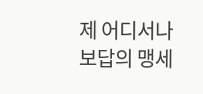제 어디서나 보답의 맹세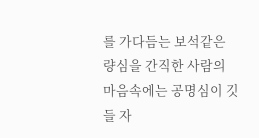를 가다듬는 보석같은 량심을 간직한 사람의 마음속에는 공명심이 깃들 자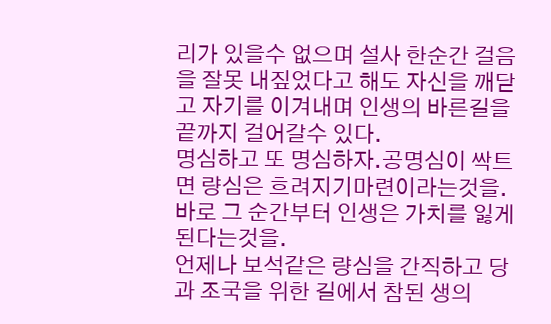리가 있을수 없으며 설사 한순간 걸음을 잘못 내짚었다고 해도 자신을 깨닫고 자기를 이겨내며 인생의 바른길을 끝까지 걸어갈수 있다.
명심하고 또 명심하자.공명심이 싹트면 량심은 흐려지기마련이라는것을.바로 그 순간부터 인생은 가치를 잃게 된다는것을.
언제나 보석같은 량심을 간직하고 당과 조국을 위한 길에서 참된 생의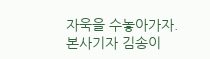자욱을 수놓아가자.
본사기자 김송이